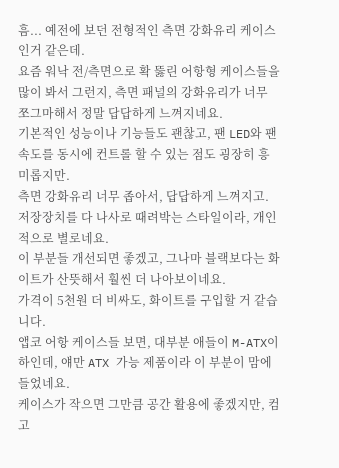흠... 예전에 보던 전형적인 측면 강화유리 케이스인거 같은데.
요즘 워낙 전/측면으로 확 뚫린 어항형 케이스들을 많이 봐서 그런지, 측면 패널의 강화유리가 너무 쪼그마해서 정말 답답하게 느껴지네요.
기본적인 성능이나 기능들도 괜찮고, 팬 LED와 팬 속도를 동시에 컨트롤 할 수 있는 점도 굉장히 흥미롭지만.
측면 강화유리 너무 좁아서, 답답하게 느껴지고.
저장장치를 다 나사로 때려박는 스타일이라, 개인적으로 별로네요.
이 부분들 개선되면 좋겠고, 그나마 블랙보다는 화이트가 산뜻해서 훨씬 더 나아보이네요.
가격이 5천원 더 비싸도, 화이트를 구입할 거 같습니다.
앱코 어항 케이스들 보면, 대부분 애들이 M-ATX이하인데, 얘만 ATX 가능 제품이라 이 부분이 맘에 들었네요.
케이스가 작으면 그만큼 공간 활용에 좋겠지만, 컴 고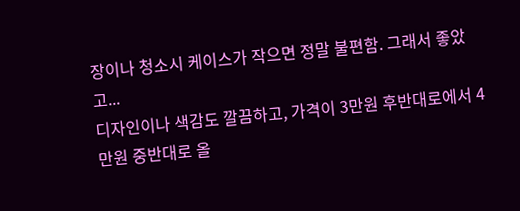장이나 청소시 케이스가 작으면 정말 불편함. 그래서 좋았고...
디자인이나 색감도 깔끔하고, 가격이 3만원 후반대로에서 4만원 중반대로 올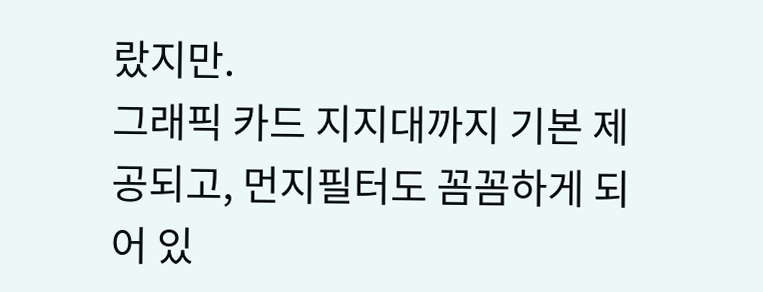랐지만.
그래픽 카드 지지대까지 기본 제공되고, 먼지필터도 꼼꼼하게 되어 있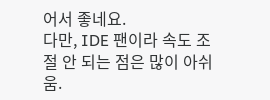어서 좋네요.
다만, IDE 팬이라 속도 조절 안 되는 점은 많이 아쉬움.